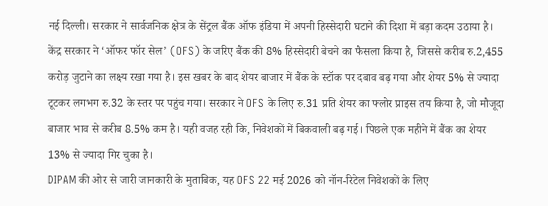नई दिल्ली। सरकार ने सार्वजनिक क्षेत्र के सेंट्रल बैंक ऑफ इंडिया में अपनी हिस्सेदारी घटाने की दिशा में बड़ा कदम उठाया है। केंद्र सरकार ने ‘ऑफर फॉर सेल’ (OFS) के जरिए बैंक की 8% हिस्सेदारी बेचने का फैसला किया है, जिससे करीब रु.2,455 करोड़ जुटाने का लक्ष्य रखा गया है। इस खबर के बाद शेयर बाजार में बैंक के स्टॉक पर दबाव बढ़ गया और शेयर 5% से ज्यादा टूटकर लगभग रु.32 के स्तर पर पहुंच गया। सरकार ने OFS के लिए रु.31 प्रति शेयर का फ्लोर प्राइस तय किया है, जो मौजूदा बाजार भाव से करीब 8.5% कम है। यही वजह रही कि, निवेशकों में बिकवाली बढ़ गई। पिछले एक महीने में बैंक का शेयर 13% से ज्यादा गिर चुका है।
DIPAM की ओर से जारी जानकारी के मुताबिक, यह OFS 22 मई 2026 को नॉन-रिटेल निवेशकों के लिए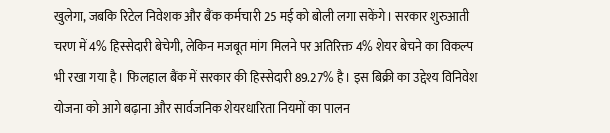खुलेगा, जबकि रिटेल निवेशक और बैंक कर्मचारी 25 मई को बोली लगा सकेंगे। सरकार शुरुआती चरण में 4% हिस्सेदारी बेचेगी, लेकिन मजबूत मांग मिलने पर अतिरिक्त 4% शेयर बेचने का विकल्प भी रखा गया है। फिलहाल बैंक में सरकार की हिस्सेदारी 89.27% है। इस बिक्री का उद्देश्य विनिवेश योजना को आगे बढ़ाना और सार्वजनिक शेयरधारिता नियमों का पालन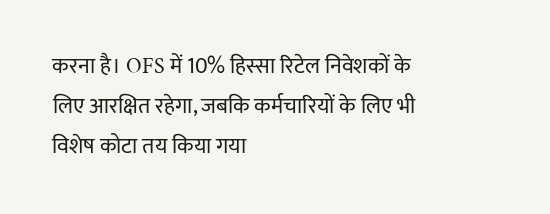करना है। OFS में 10% हिस्सा रिटेल निवेशकों के लिए आरक्षित रहेगा, जबकि कर्मचारियों के लिए भी विशेष कोटा तय किया गया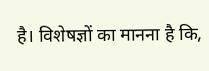है। विशेषज्ञों का मानना है कि,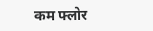कम फ्लोर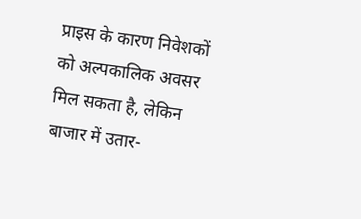प्राइस के कारण निवेशकों को अल्पकालिक अवसर मिल सकता है, लेकिन बाजार में उतार-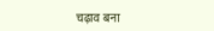चढ़ाव बना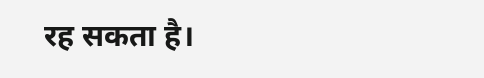रह सकता है।